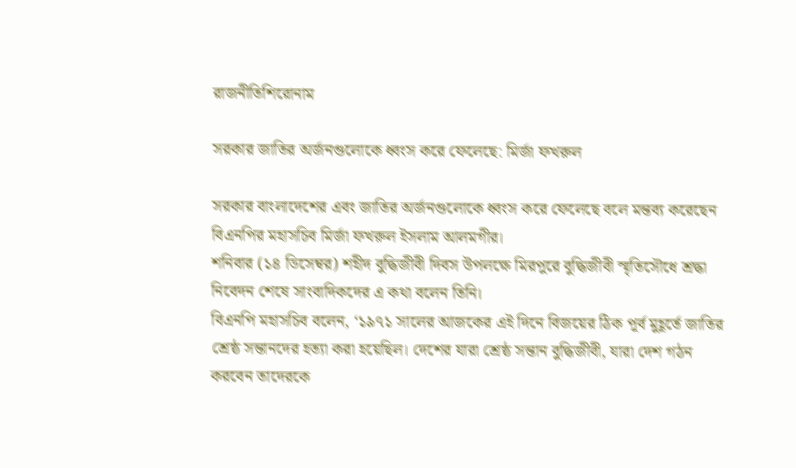রাজনীতিশিরোনাম

সরকার জাতির অর্জনগুলোকে ধ্বংস করে ফেলেছে: মির্জা ফখরুল

সরকার বাংলাদেশের এবং জাতির অর্জনগুলোকে ধ্বংস করে ফেলেছে বলে মন্তব্য করেছেন বিএনপির মহাসচিব মির্জা ফখরুল ইসলাম আলমগীর।
শনিবার (১৪ ডিসেম্বর) শহীদ বুদ্ধিজীবী দিবস উপলক্ষে মিরপুরে বুদ্ধিজীবী স্মৃতিসৌধে শ্রদ্ধা নিবেদন শেষে সাংবাদিকদের এ কথা বলেন তিনি।
বিএনপি মহাসচিব বলেন, ‘১৯৭১ সালের আজকের এই দিনে বিজয়ের ঠিক পূর্ব মুহূর্তে জাতির শ্রেষ্ঠ সন্তানদের হত্যা করা হয়েছিল। দেশের যারা শ্রেষ্ঠ সন্তান বুদ্ধিজীবী, যারা দেশ গঠন করবেন তাদেরকে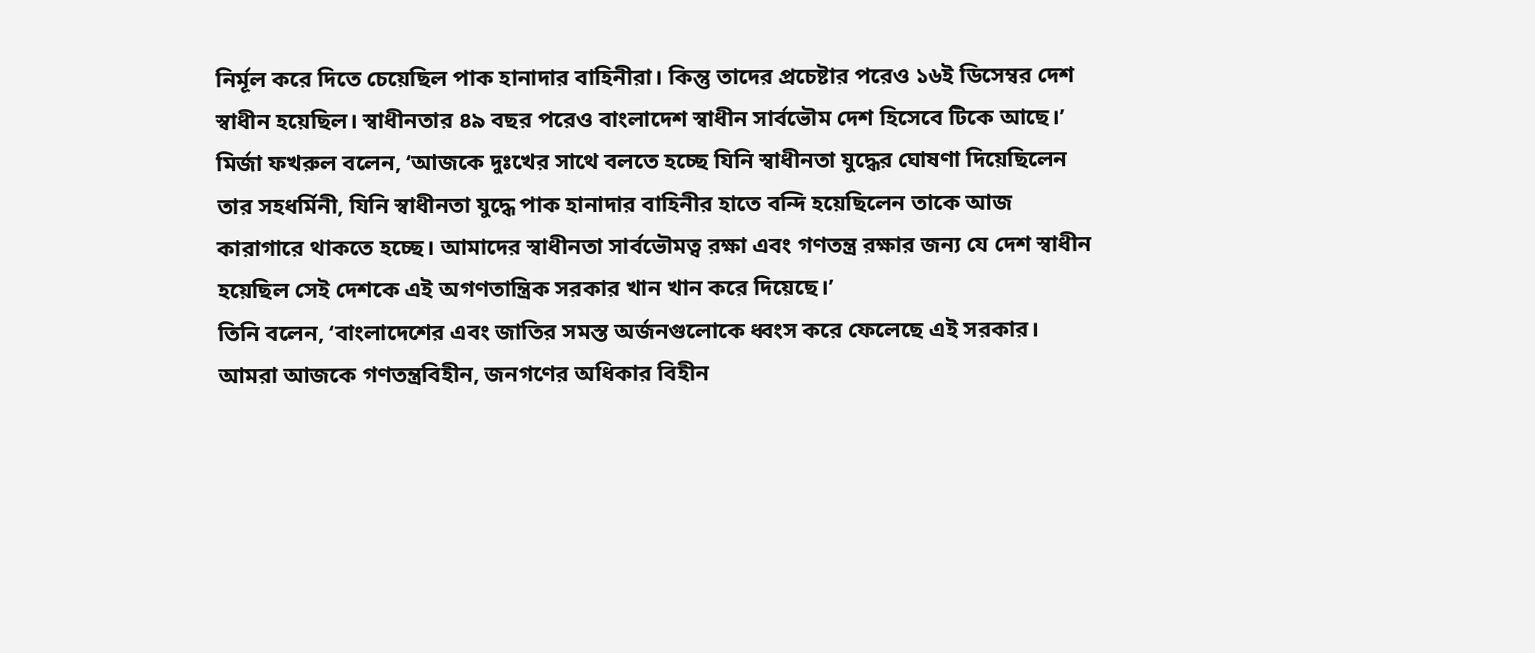নির্মূল করে দিতে চেয়েছিল পাক হানাদার বাহিনীরা। কিন্তু তাদের প্রচেষ্টার পরেও ১৬ই ডিসেম্বর দেশ স্বাধীন হয়েছিল। স্বাধীনতার ৪৯ বছর পরেও বাংলাদেশ স্বাধীন সার্বভৌম দেশ হিসেবে টিকে আছে।’
মির্জা ফখরুল বলেন, ‘আজকে দুঃখের সাথে বলতে হচ্ছে যিনি স্বাধীনতা যুদ্ধের ঘোষণা দিয়েছিলেন তার সহধর্মিনী, যিনি স্বাধীনতা যুদ্ধে পাক হানাদার বাহিনীর হাতে বন্দি হয়েছিলেন তাকে আজ কারাগারে থাকতে হচ্ছে। আমাদের স্বাধীনতা সার্বভৌমত্ব রক্ষা এবং গণতন্ত্র রক্ষার জন্য যে দেশ স্বাধীন হয়েছিল সেই দেশকে এই অগণতান্ত্রিক সরকার খান খান করে দিয়েছে।’
তিনি বলেন, ‘বাংলাদেশের এবং জাতির সমস্ত অর্জনগুলোকে ধ্বংস করে ফেলেছে এই সরকার। আমরা আজকে গণতন্ত্রবিহীন, জনগণের অধিকার বিহীন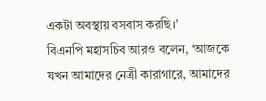একটা অবস্থায় বসবাস করছি।’
বিএনপি মহাসচিব আরও বলেন, ‘আজকে যখন আমাদের নেত্রী কারাগারে, আমাদের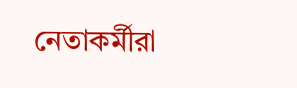নেতাকর্মীরা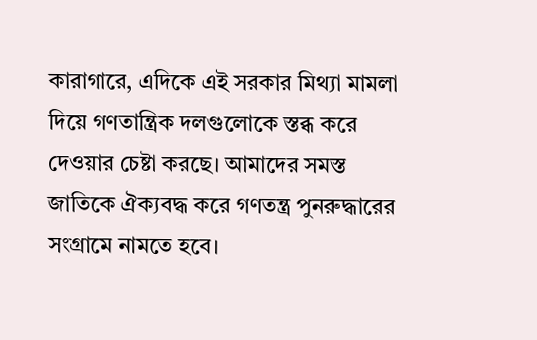কারাগারে, এদিকে এই সরকার মিথ্যা মামলা দিয়ে গণতান্ত্রিক দলগুলোকে স্তব্ধ করে দেওয়ার চেষ্টা করছে। আমাদের সমস্ত জাতিকে ঐক্যবদ্ধ করে গণতন্ত্র পুনরুদ্ধারের সংগ্রামে নামতে হবে।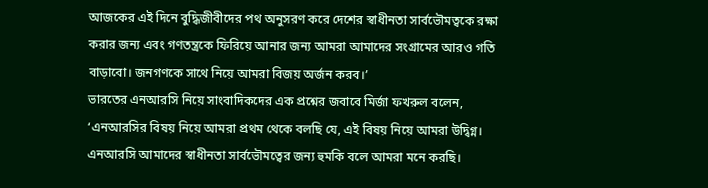আজকের এই দিনে বুদ্ধিজীবীদের পথ অনুসরণ করে দেশের স্বাধীনতা সার্বভৌমত্বকে রক্ষা করার জন্য এবং গণতন্ত্রকে ফিরিয়ে আনার জন্য আমরা আমাদের সংগ্রামের আরও গতি বাড়াবো। জনগণকে সাথে নিয়ে আমরা বিজয় অর্জন করব।’
ভারতের এনআরসি নিয়ে সাংবাদিকদের এক প্রশ্নের জবাবে মির্জা ফখরুল বলেন, ‘এনআরসির বিষয় নিয়ে আমরা প্রথম থেকে বলছি যে, এই বিষয় নিয়ে আমরা উদ্বিগ্ন। এনআরসি আমাদের স্বাধীনতা সার্বভৌমত্বের জন্য হুমকি বলে আমরা মনে করছি।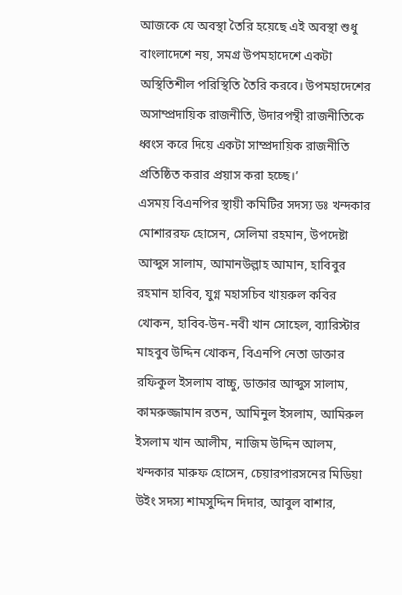আজকে যে অবস্থা তৈরি হয়েছে এই অবস্থা শুধু বাংলাদেশে নয়, সমগ্র উপমহাদেশে একটা অস্থিতিশীল পরিস্থিতি তৈরি করবে। উপমহাদেশের অসাম্প্রদায়িক রাজনীতি, উদারপন্থী রাজনীতিকে ধ্বংস করে দিয়ে একটা সাম্প্রদায়িক রাজনীতি প্রতিষ্ঠিত করার প্রয়াস করা হচ্ছে।’
এসময় বিএনপির স্থায়ী কমিটির সদস্য ডঃ খন্দকার মোশাররফ হোসেন, সেলিমা রহমান, উপদেষ্টা আব্দুস সালাম, আমানউল্লাহ আমান, হাবিবুর রহমান হাবিব, যুগ্ন মহাসচিব খায়রুল কবির খোকন, হাবিব-উন-নবী খান সোহেল, ব্যারিস্টার মাহবুব উদ্দিন খোকন, বিএনপি নেতা ডাক্তার রফিকুল ইসলাম বাচ্চু, ডাক্তার আব্দুস সালাম, কামরুজ্জামান রতন, আমিনুল ইসলাম, আমিরুল ইসলাম খান আলীম, নাজিম উদ্দিন আলম, খন্দকার মারুফ হোসেন, চেয়ারপারসনের মিডিয়া উইং সদস্য শামসুদ্দিন দিদার, আবুল বাশার,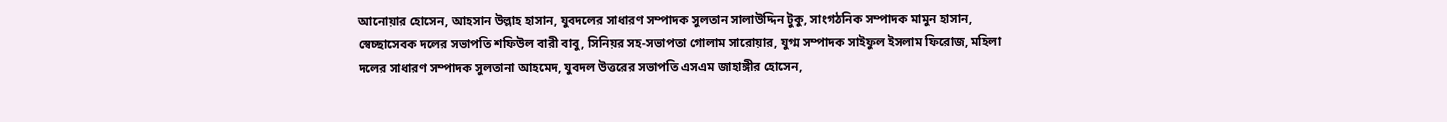আনোয়ার হোসেন, আহসান উল্লাহ হাসান, যুবদলের সাধারণ সম্পাদক সুলতান সালাউদ্দিন টুকু, সাংগঠনিক সম্পাদক মামুন হাসান, স্বেচ্ছাসেবক দলের সভাপতি শফিউল বারী বাবু, সিনিয়র সহ-সভাপতা গোলাম সারোয়ার, যুগ্ম সম্পাদক সাইফুল ইসলাম ফিরোজ, মহিলা দলের সাধারণ সম্পাদক সুলতানা আহমেদ, যুবদল উত্তরের সভাপতি এসএম জাহাঙ্গীর হোসেন,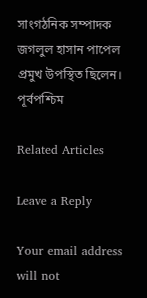সাংগঠনিক সম্পাদক জগলুল হাসান পাপেল প্রমুখ উপস্থিত ছিলেন।
পূর্বপশ্চিম

Related Articles

Leave a Reply

Your email address will not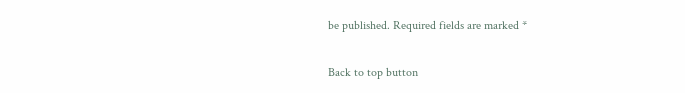be published. Required fields are marked *

Back to top button